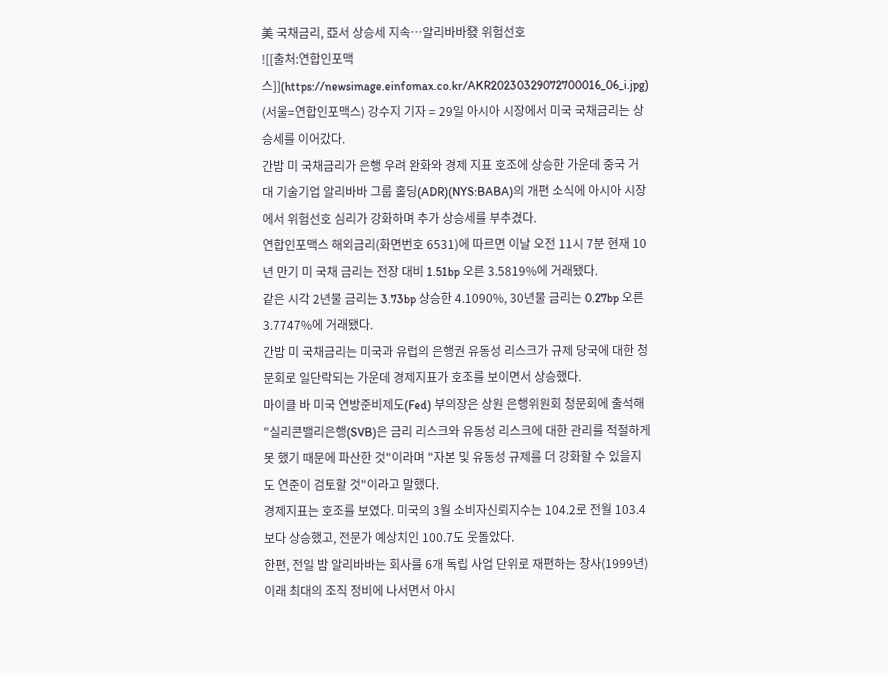美 국채금리, 亞서 상승세 지속…알리바바發 위험선호
![[출처:연합인포맥스]](https://newsimage.einfomax.co.kr/AKR20230329072700016_06_i.jpg)
(서울=연합인포맥스) 강수지 기자 = 29일 아시아 시장에서 미국 국채금리는 상승세를 이어갔다.
간밤 미 국채금리가 은행 우려 완화와 경제 지표 호조에 상승한 가운데 중국 거대 기술기업 알리바바 그룹 홀딩(ADR)(NYS:BABA)의 개편 소식에 아시아 시장에서 위험선호 심리가 강화하며 추가 상승세를 부추겼다.
연합인포맥스 해외금리(화면번호 6531)에 따르면 이날 오전 11시 7분 현재 10년 만기 미 국채 금리는 전장 대비 1.51bp 오른 3.5819%에 거래됐다.
같은 시각 2년물 금리는 3.73bp 상승한 4.1090%, 30년물 금리는 0.27bp 오른 3.7747%에 거래됐다.
간밤 미 국채금리는 미국과 유럽의 은행권 유동성 리스크가 규제 당국에 대한 청문회로 일단락되는 가운데 경제지표가 호조를 보이면서 상승했다.
마이클 바 미국 연방준비제도(Fed) 부의장은 상원 은행위원회 청문회에 출석해 "실리콘밸리은행(SVB)은 금리 리스크와 유동성 리스크에 대한 관리를 적절하게 못 했기 때문에 파산한 것"이라며 "자본 및 유동성 규제를 더 강화할 수 있을지도 연준이 검토할 것"이라고 말했다.
경제지표는 호조를 보였다. 미국의 3월 소비자신뢰지수는 104.2로 전월 103.4보다 상승했고, 전문가 예상치인 100.7도 웃돌았다.
한편, 전일 밤 알리바바는 회사를 6개 독립 사업 단위로 재편하는 창사(1999년) 이래 최대의 조직 정비에 나서면서 아시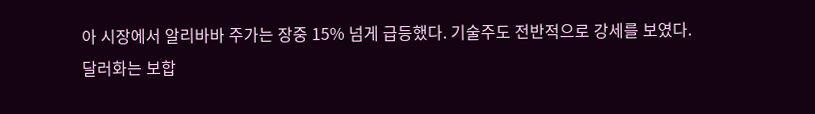아 시장에서 알리바바 주가는 장중 15% 넘게 급등했다. 기술주도 전반적으로 강세를 보였다.
달러화는 보합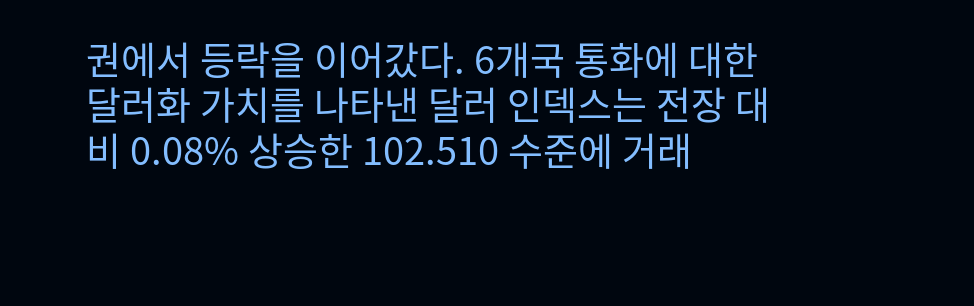권에서 등락을 이어갔다. 6개국 통화에 대한 달러화 가치를 나타낸 달러 인덱스는 전장 대비 0.08% 상승한 102.510 수준에 거래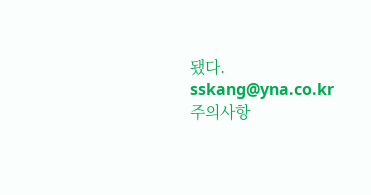됐다.
sskang@yna.co.kr
주의사항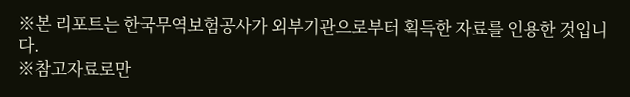※본 리포트는 한국무역보험공사가 외부기관으로부터 획득한 자료를 인용한 것입니다.
※참고자료로만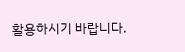활용하시기 바랍니다.